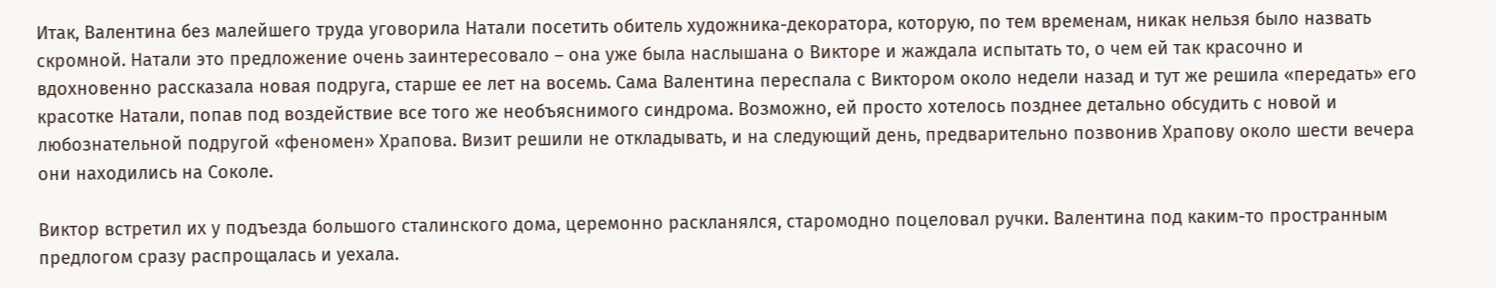Итак, Валентина без малейшего труда уговорила Натали посетить обитель художника-декоратора, которую, по тем временам, никак нельзя было назвать скромной. Натали это предложение очень заинтересовало – она уже была наслышана о Викторе и жаждала испытать то, о чем ей так красочно и вдохновенно рассказала новая подруга, старше ее лет на восемь. Сама Валентина переспала с Виктором около недели назад и тут же решила «передать» его красотке Натали, попав под воздействие все того же необъяснимого синдрома. Возможно, ей просто хотелось позднее детально обсудить с новой и любознательной подругой «феномен» Храпова. Визит решили не откладывать, и на следующий день, предварительно позвонив Храпову около шести вечера они находились на Соколе.

Виктор встретил их у подъезда большого сталинского дома, церемонно раскланялся, старомодно поцеловал ручки. Валентина под каким-то пространным предлогом сразу распрощалась и уехала.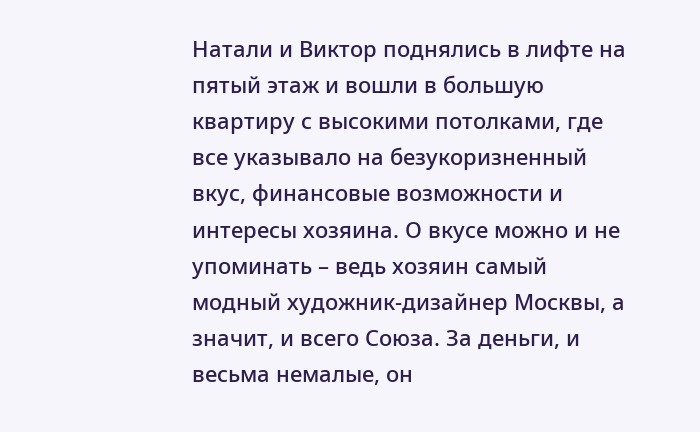Натали и Виктор поднялись в лифте на пятый этаж и вошли в большую квартиру с высокими потолками, где все указывало на безукоризненный вкус, финансовые возможности и интересы хозяина. О вкусе можно и не упоминать – ведь хозяин самый модный художник-дизайнер Москвы, а значит, и всего Союза. За деньги, и весьма немалые, он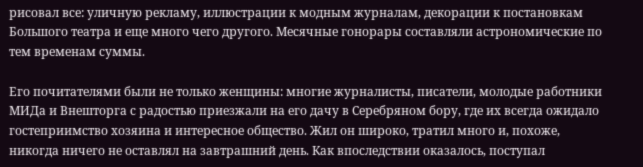рисовал все: уличную рекламу, иллюстрации к модным журналам, декорации к постановкам Большого театра и еще много чего другого. Месячные гонорары составляли астрономические по тем временам суммы.

Его почитателями были не только женщины: многие журналисты, писатели, молодые работники МИДа и Внешторга с радостью приезжали на его дачу в Серебряном бору, где их всегда ожидало гостеприимство хозяина и интересное общество. Жил он широко, тратил много и, похоже, никогда ничего не оставлял на завтрашний день. Как впоследствии оказалось, поступал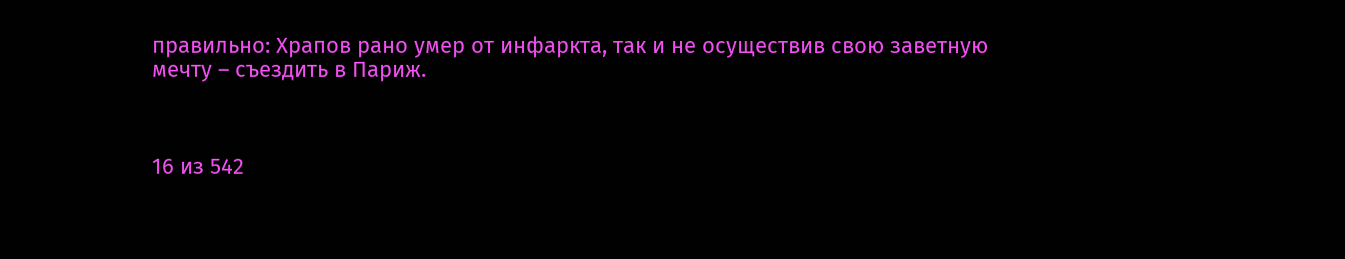правильно: Храпов рано умер от инфаркта, так и не осуществив свою заветную мечту – съездить в Париж.



16 из 542